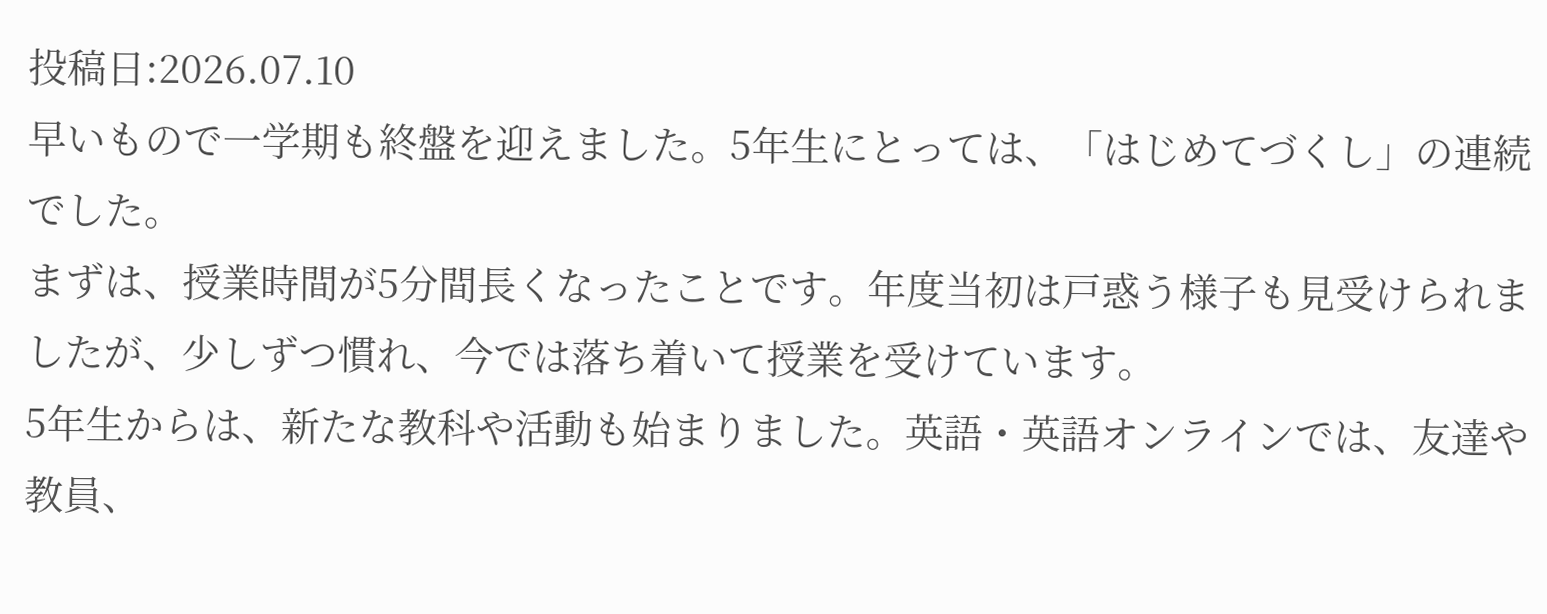投稿日:2026.07.10
早いもので一学期も終盤を迎えました。5年生にとっては、「はじめてづくし」の連続でした。
まずは、授業時間が5分間長くなったことです。年度当初は戸惑う様子も見受けられましたが、少しずつ慣れ、今では落ち着いて授業を受けています。
5年生からは、新たな教科や活動も始まりました。英語・英語オンラインでは、友達や教員、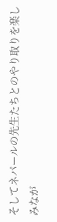そしてネパールの先生たちとのやり取りを楽しみなが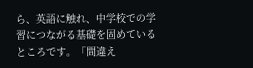ら、英語に触れ、中学校での学習につながる基礎を固めているところです。「間違え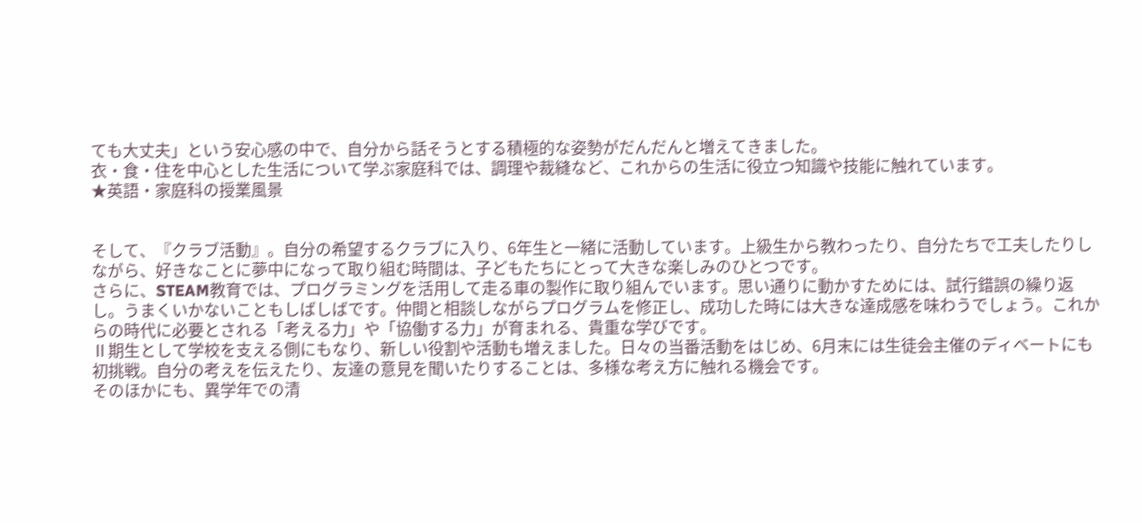ても大丈夫」という安心感の中で、自分から話そうとする積極的な姿勢がだんだんと増えてきました。
衣・食・住を中心とした生活について学ぶ家庭科では、調理や裁縫など、これからの生活に役立つ知識や技能に触れています。
★英語・家庭科の授業風景


そして、『クラブ活動』。自分の希望するクラブに入り、6年生と一緒に活動しています。上級生から教わったり、自分たちで工夫したりしながら、好きなことに夢中になって取り組む時間は、子どもたちにとって大きな楽しみのひとつです。
さらに、STEAM教育では、プログラミングを活用して走る車の製作に取り組んでいます。思い通りに動かすためには、試行錯誤の繰り返し。うまくいかないこともしばしばです。仲間と相談しながらプログラムを修正し、成功した時には大きな達成感を味わうでしょう。これからの時代に必要とされる「考える力」や「協働する力」が育まれる、貴重な学びです。
Ⅱ期生として学校を支える側にもなり、新しい役割や活動も増えました。日々の当番活動をはじめ、6月末には生徒会主催のディベートにも初挑戦。自分の考えを伝えたり、友達の意見を聞いたりすることは、多様な考え方に触れる機会です。
そのほかにも、異学年での清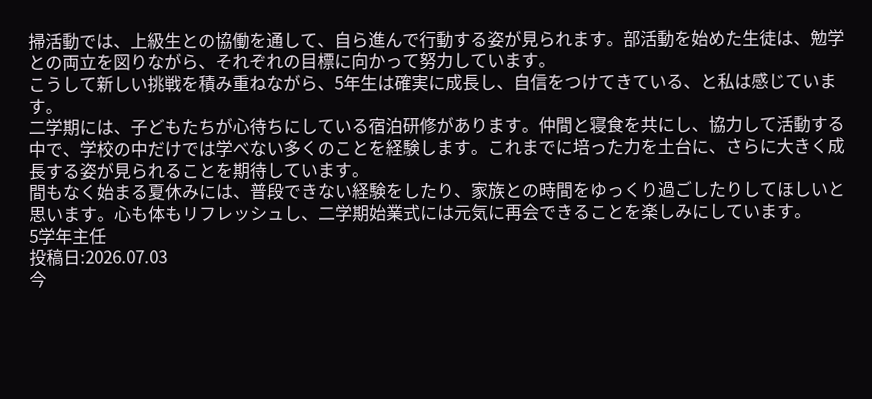掃活動では、上級生との協働を通して、自ら進んで行動する姿が見られます。部活動を始めた生徒は、勉学との両立を図りながら、それぞれの目標に向かって努力しています。
こうして新しい挑戦を積み重ねながら、5年生は確実に成長し、自信をつけてきている、と私は感じています。
二学期には、子どもたちが心待ちにしている宿泊研修があります。仲間と寝食を共にし、協力して活動する中で、学校の中だけでは学べない多くのことを経験します。これまでに培った力を土台に、さらに大きく成長する姿が見られることを期待しています。
間もなく始まる夏休みには、普段できない経験をしたり、家族との時間をゆっくり過ごしたりしてほしいと思います。心も体もリフレッシュし、二学期始業式には元気に再会できることを楽しみにしています。
5学年主任
投稿日:2026.07.03
今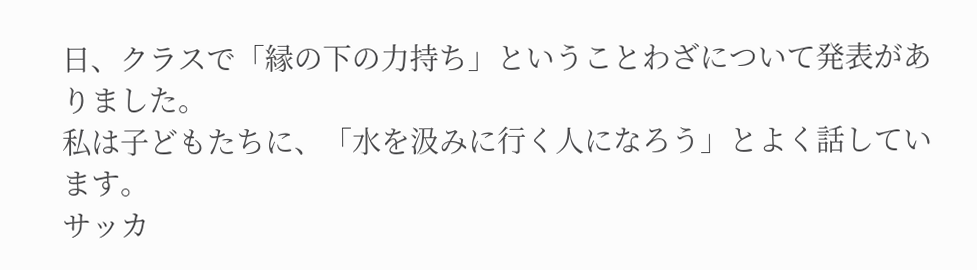日、クラスで「縁の下の力持ち」ということわざについて発表がありました。
私は子どもたちに、「水を汲みに行く人になろう」とよく話しています。
サッカ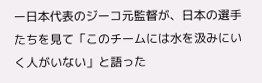ー日本代表のジーコ元監督が、日本の選手たちを見て「このチームには水を汲みにいく人がいない」と語った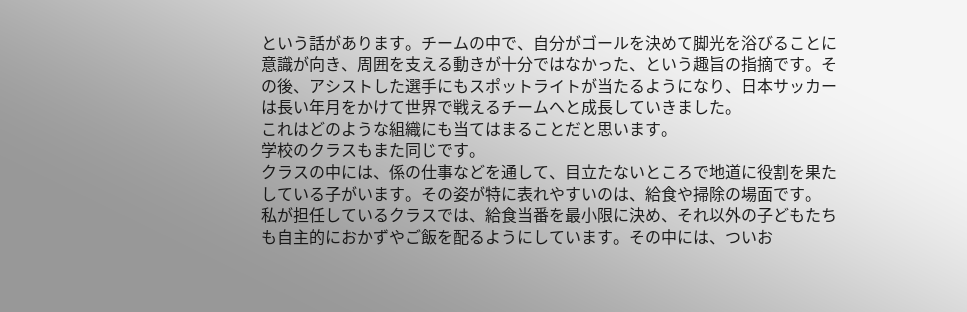という話があります。チームの中で、自分がゴールを決めて脚光を浴びることに意識が向き、周囲を支える動きが十分ではなかった、という趣旨の指摘です。その後、アシストした選手にもスポットライトが当たるようになり、日本サッカーは長い年月をかけて世界で戦えるチームへと成長していきました。
これはどのような組織にも当てはまることだと思います。
学校のクラスもまた同じです。
クラスの中には、係の仕事などを通して、目立たないところで地道に役割を果たしている子がいます。その姿が特に表れやすいのは、給食や掃除の場面です。
私が担任しているクラスでは、給食当番を最小限に決め、それ以外の子どもたちも自主的におかずやご飯を配るようにしています。その中には、ついお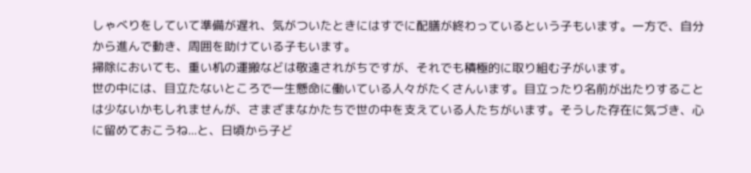しゃべりをしていて準備が遅れ、気がついたときにはすでに配膳が終わっているという子もいます。一方で、自分から進んで動き、周囲を助けている子もいます。
掃除においても、重い机の運搬などは敬遠されがちですが、それでも積極的に取り組む子がいます。
世の中には、目立たないところで一生懸命に働いている人々がたくさんいます。目立ったり名前が出たりすることは少ないかもしれませんが、さまざまなかたちで世の中を支えている人たちがいます。そうした存在に気づき、心に留めておこうね...と、日頃から子ど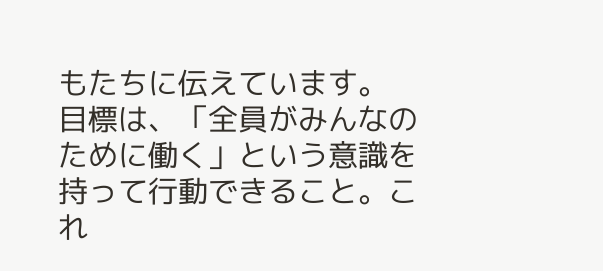もたちに伝えています。
目標は、「全員がみんなのために働く」という意識を持って行動できること。これ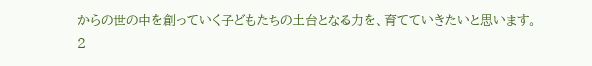からの世の中を創っていく子どもたちの土台となる力を、育てていきたいと思います。
2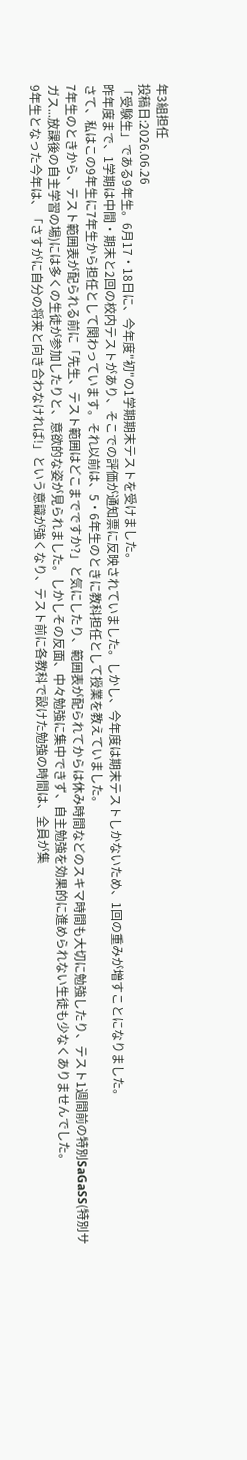年3組担任
投稿日:2026.06.26
「受験生」である9年生。6月17・18日に、今年度"初"の1学期期末テストを受けました。
昨年度まで、1学期は中間・期末と2回の校内テストがあり、そこでの評価が通知票に反映されていました。しかし、今年度は期末テストしかないため、1回の重みが増すことになりました。
さて、私はこの9年生に7年生から担任として関わっています。それ以前は、5・6年生のときに教科担任として授業を教えていました。
7年生のときから、テスト範囲表が配られる前に「先生、テスト範囲はどこまでですか?」と気にしたり、範囲表が配られてからは休み時間などのスキマ時間も大切に勉強したり、テスト1週間前の特別SaGaSS(特別サガス...放課後の自主学習の場)には多くの生徒が参加したりと、意欲的な姿が見られました。しかしその反面、中々勉強に集中できず、自主勉強を効果的に進められない生徒も少なくありませんでした。
9年生となった今年は、「さすがに自分の将来と向き合わなければ!」という意識が強くなり、テスト前に各教科で設けた勉強の時間は、全員が集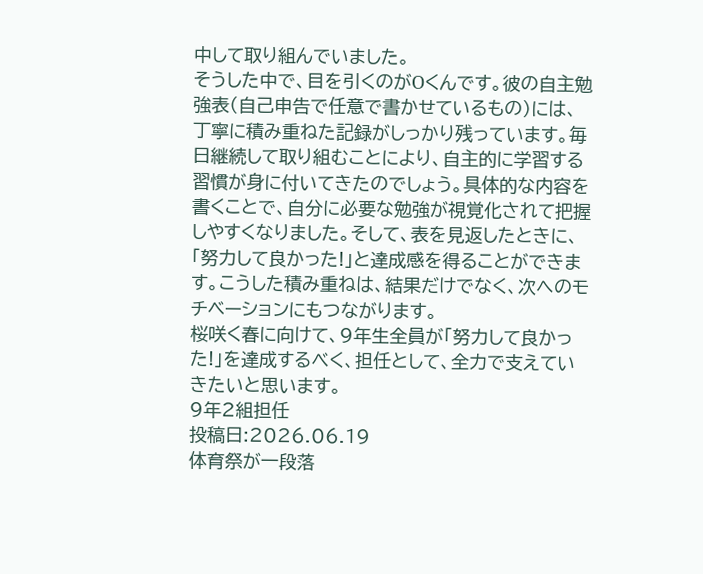中して取り組んでいました。
そうした中で、目を引くのがОくんです。彼の自主勉強表(自己申告で任意で書かせているもの)には、丁寧に積み重ねた記録がしっかり残っています。毎日継続して取り組むことにより、自主的に学習する習慣が身に付いてきたのでしょう。具体的な内容を書くことで、自分に必要な勉強が視覚化されて把握しやすくなりました。そして、表を見返したときに、「努力して良かった!」と達成感を得ることができます。こうした積み重ねは、結果だけでなく、次へのモチベーションにもつながります。
桜咲く春に向けて、9年生全員が「努力して良かった!」を達成するべく、担任として、全力で支えていきたいと思います。
9年2組担任
投稿日:2026.06.19
体育祭が一段落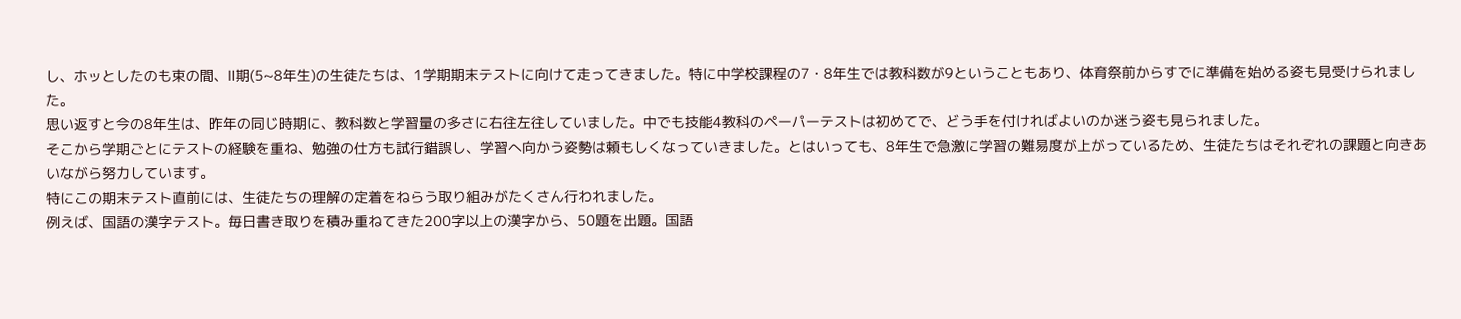し、ホッとしたのも束の間、Ⅱ期(5~8年生)の生徒たちは、1学期期末テストに向けて走ってきました。特に中学校課程の7・8年生では教科数が9ということもあり、体育祭前からすでに準備を始める姿も見受けられました。
思い返すと今の8年生は、昨年の同じ時期に、教科数と学習量の多さに右往左往していました。中でも技能4教科のペーパーテストは初めてで、どう手を付ければよいのか迷う姿も見られました。
そこから学期ごとにテストの経験を重ね、勉強の仕方も試行錯誤し、学習へ向かう姿勢は頼もしくなっていきました。とはいっても、8年生で急激に学習の難易度が上がっているため、生徒たちはそれぞれの課題と向きあいながら努力しています。
特にこの期末テスト直前には、生徒たちの理解の定着をねらう取り組みがたくさん行われました。
例えば、国語の漢字テスト。毎日書き取りを積み重ねてきた200字以上の漢字から、50題を出題。国語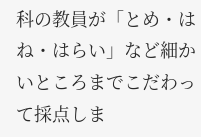科の教員が「とめ・はね・はらい」など細かいところまでこだわって採点しま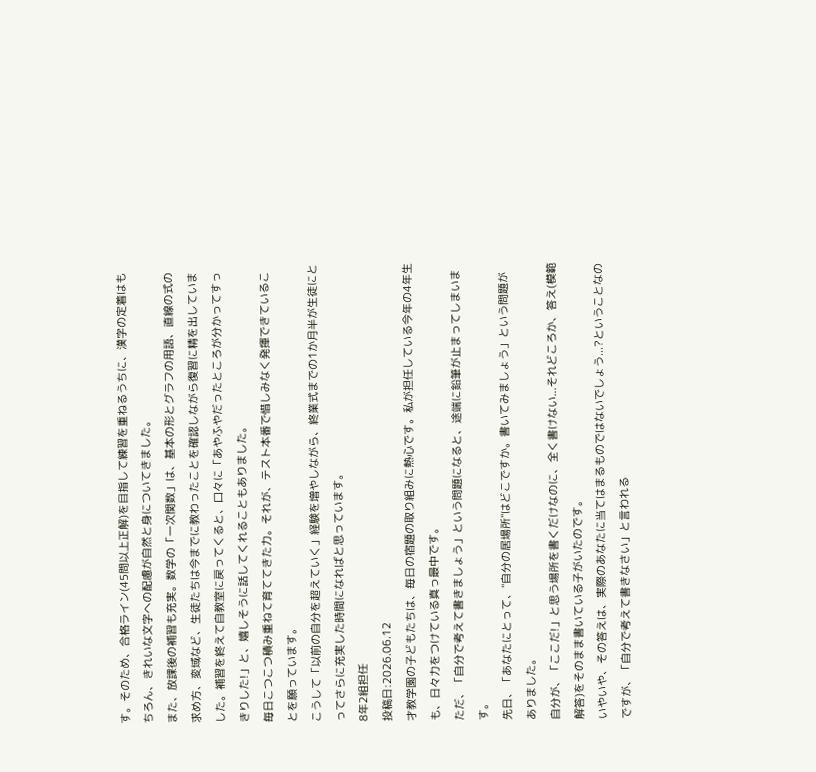す。そのため、合格ライン(45問以上正解)を目指して練習を重ねるうちに、漢字の定着はもちろん、きれいな文字への配慮が自然と身についてきました。
また、放課後の補習も充実。数学の「一次関数」は、基本の形とグラフの用語、直線の式の求め方、変域など、生徒たちは今までに教わったことを確認しながら復習に精を出していました。補習を終えて自教室に戻ってくると、口々に「あやふやだったところが分かってすっきりした!」と、嬉しそうに話してくれることもありました。
毎日こつこつ積み重ねて育ててきた力。それが、テスト本番で惜しみなく発揮できていることを願っています。
こうして「以前の自分を超えていく」経験を増やしながら、終業式までの1か月半が生徒にとってさらに充実した時間になればと思っています。
8年2組担任
投稿日:2026.06.12
才教学園の子どもたちは、毎日の宿題の取り組みに熱心です。私が担任している今年の4年生も、日々力をつけている真っ最中です。
ただ、「自分で考えて書きましょう」という問題になると、途端に鉛筆が止まってしまいます。
先日、「あなたにとって、"自分の居場所"はどこですか。書いてみましょう」という問題がありました。
自分が、「ここだ!」と思う場所を書くだけなのに、全く書けない...それどころか、答え(模範解答)をそのまま書いている子がいたのです。
いやいや、その答えは、実際のあなたに当てはまるものではないでしょう...?ということなのですが、「自分で考えて書きなさい」と言われる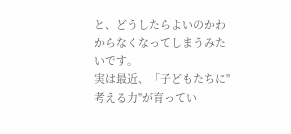と、どうしたらよいのかわからなくなってしまうみたいです。
実は最近、「子どもたちに"考える力"が育ってい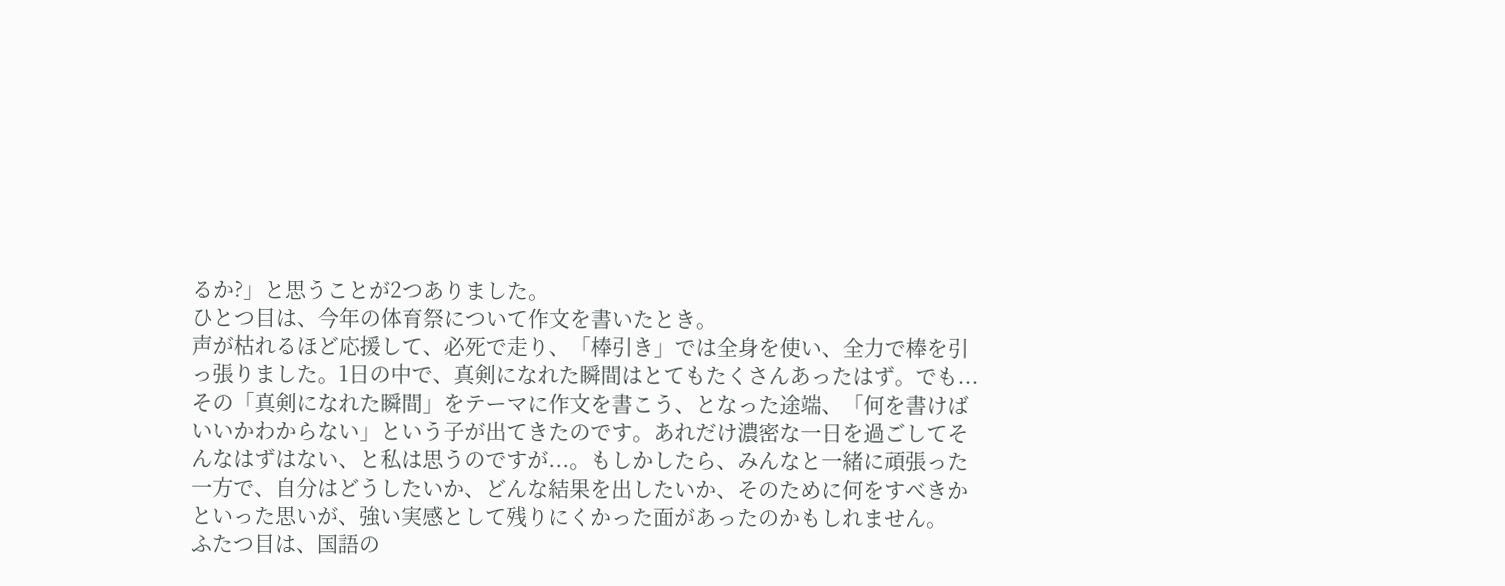るか?」と思うことが2つありました。
ひとつ目は、今年の体育祭について作文を書いたとき。
声が枯れるほど応援して、必死で走り、「棒引き」では全身を使い、全力で棒を引っ張りました。1日の中で、真剣になれた瞬間はとてもたくさんあったはず。でも...
その「真剣になれた瞬間」をテーマに作文を書こう、となった途端、「何を書けばいいかわからない」という子が出てきたのです。あれだけ濃密な一日を過ごしてそんなはずはない、と私は思うのですが...。もしかしたら、みんなと一緒に頑張った一方で、自分はどうしたいか、どんな結果を出したいか、そのために何をすべきかといった思いが、強い実感として残りにくかった面があったのかもしれません。
ふたつ目は、国語の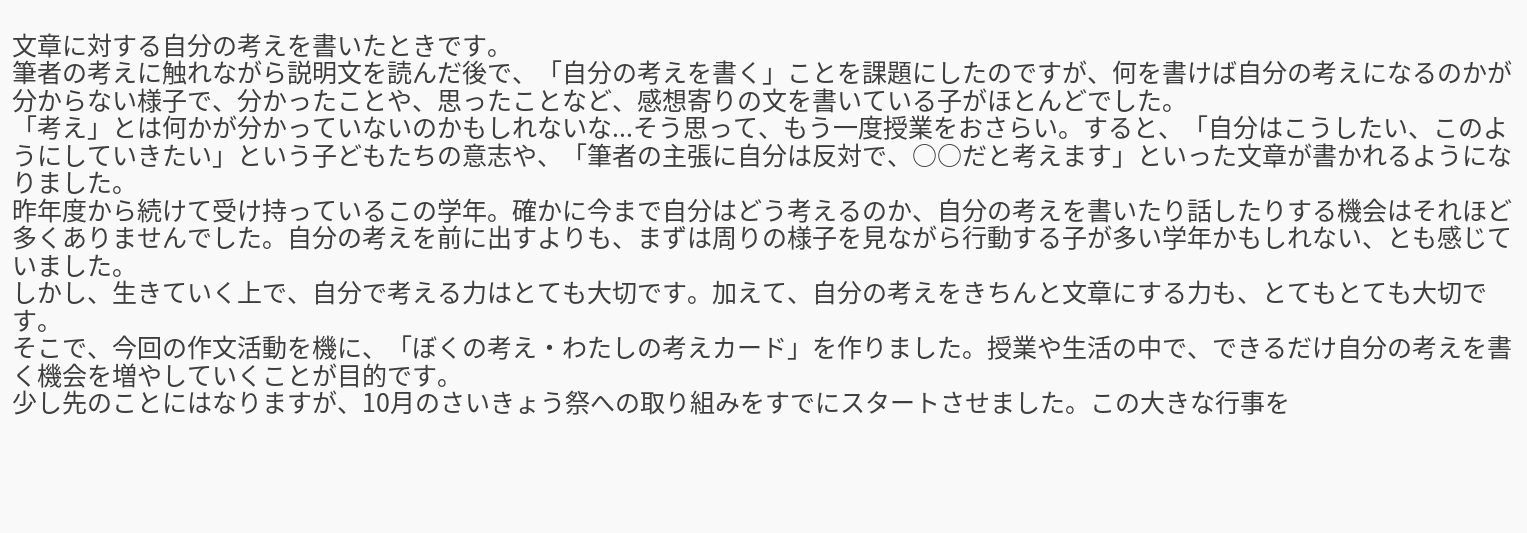文章に対する自分の考えを書いたときです。
筆者の考えに触れながら説明文を読んだ後で、「自分の考えを書く」ことを課題にしたのですが、何を書けば自分の考えになるのかが分からない様子で、分かったことや、思ったことなど、感想寄りの文を書いている子がほとんどでした。
「考え」とは何かが分かっていないのかもしれないな...そう思って、もう一度授業をおさらい。すると、「自分はこうしたい、このようにしていきたい」という子どもたちの意志や、「筆者の主張に自分は反対で、○○だと考えます」といった文章が書かれるようになりました。
昨年度から続けて受け持っているこの学年。確かに今まで自分はどう考えるのか、自分の考えを書いたり話したりする機会はそれほど多くありませんでした。自分の考えを前に出すよりも、まずは周りの様子を見ながら行動する子が多い学年かもしれない、とも感じていました。
しかし、生きていく上で、自分で考える力はとても大切です。加えて、自分の考えをきちんと文章にする力も、とてもとても大切です。
そこで、今回の作文活動を機に、「ぼくの考え・わたしの考えカード」を作りました。授業や生活の中で、できるだけ自分の考えを書く機会を増やしていくことが目的です。
少し先のことにはなりますが、10月のさいきょう祭への取り組みをすでにスタートさせました。この大きな行事を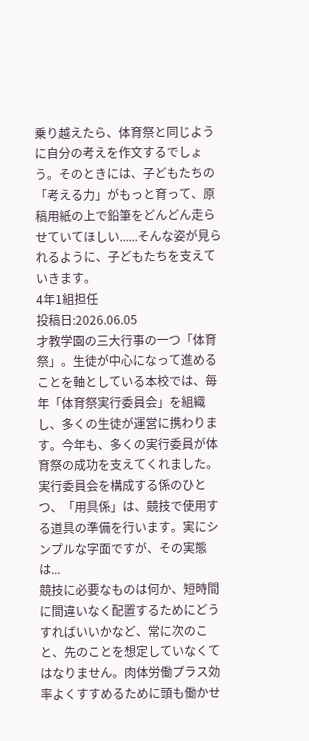乗り越えたら、体育祭と同じように自分の考えを作文するでしょう。そのときには、子どもたちの「考える力」がもっと育って、原稿用紙の上で鉛筆をどんどん走らせていてほしい......そんな姿が見られるように、子どもたちを支えていきます。
4年1組担任
投稿日:2026.06.05
才教学園の三大行事の一つ「体育祭」。生徒が中心になって進めることを軸としている本校では、毎年「体育祭実行委員会」を組織し、多くの生徒が運営に携わります。今年も、多くの実行委員が体育祭の成功を支えてくれました。
実行委員会を構成する係のひとつ、「用具係」は、競技で使用する道具の準備を行います。実にシンプルな字面ですが、その実態は...
競技に必要なものは何か、短時間に間違いなく配置するためにどうすればいいかなど、常に次のこと、先のことを想定していなくてはなりません。肉体労働プラス効率よくすすめるために頭も働かせ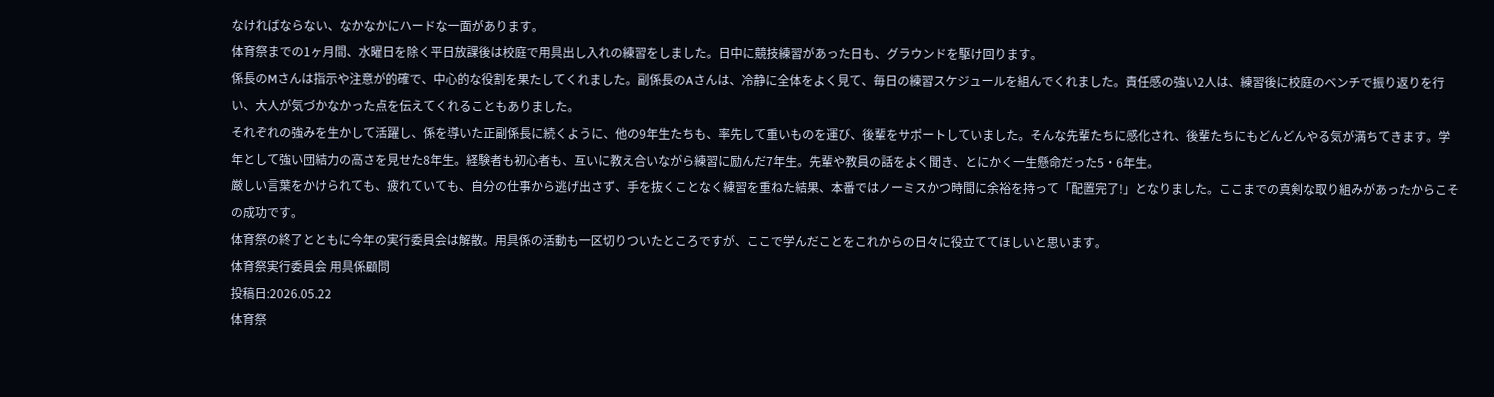なければならない、なかなかにハードな一面があります。
体育祭までの1ヶ月間、水曜日を除く平日放課後は校庭で用具出し入れの練習をしました。日中に競技練習があった日も、グラウンドを駆け回ります。
係長のMさんは指示や注意が的確で、中心的な役割を果たしてくれました。副係長のAさんは、冷静に全体をよく見て、毎日の練習スケジュールを組んでくれました。責任感の強い2人は、練習後に校庭のベンチで振り返りを行い、大人が気づかなかった点を伝えてくれることもありました。
それぞれの強みを生かして活躍し、係を導いた正副係長に続くように、他の9年生たちも、率先して重いものを運び、後輩をサポートしていました。そんな先輩たちに感化され、後輩たちにもどんどんやる気が満ちてきます。学年として強い団結力の高さを見せた8年生。経験者も初心者も、互いに教え合いながら練習に励んだ7年生。先輩や教員の話をよく聞き、とにかく一生懸命だった5・6年生。
厳しい言葉をかけられても、疲れていても、自分の仕事から逃げ出さず、手を抜くことなく練習を重ねた結果、本番ではノーミスかつ時間に余裕を持って「配置完了!」となりました。ここまでの真剣な取り組みがあったからこその成功です。
体育祭の終了とともに今年の実行委員会は解散。用具係の活動も一区切りついたところですが、ここで学んだことをこれからの日々に役立ててほしいと思います。
体育祭実行委員会 用具係顧問
投稿日:2026.05.22
体育祭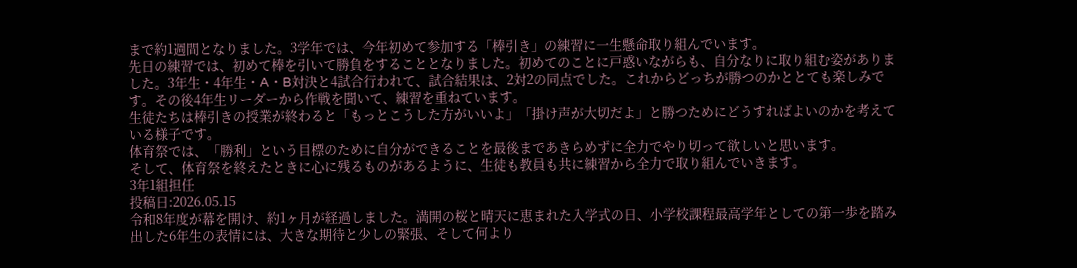まで約1週間となりました。3学年では、今年初めて参加する「棒引き」の練習に一生懸命取り組んでいます。
先日の練習では、初めて棒を引いて勝負をすることとなりました。初めてのことに戸惑いながらも、自分なりに取り組む姿がありました。3年生・4年生・A・B対決と4試合行われて、試合結果は、2対2の同点でした。これからどっちが勝つのかととても楽しみです。その後4年生リーダーから作戦を聞いて、練習を重ねています。
生徒たちは棒引きの授業が終わると「もっとこうした方がいいよ」「掛け声が大切だよ」と勝つためにどうすればよいのかを考えている様子です。
体育祭では、「勝利」という目標のために自分ができることを最後まであきらめずに全力でやり切って欲しいと思います。
そして、体育祭を終えたときに心に残るものがあるように、生徒も教員も共に練習から全力で取り組んでいきます。
3年1組担任
投稿日:2026.05.15
令和8年度が幕を開け、約1ヶ月が経過しました。満開の桜と晴天に恵まれた入学式の日、小学校課程最高学年としての第一歩を踏み出した6年生の表情には、大きな期待と少しの緊張、そして何より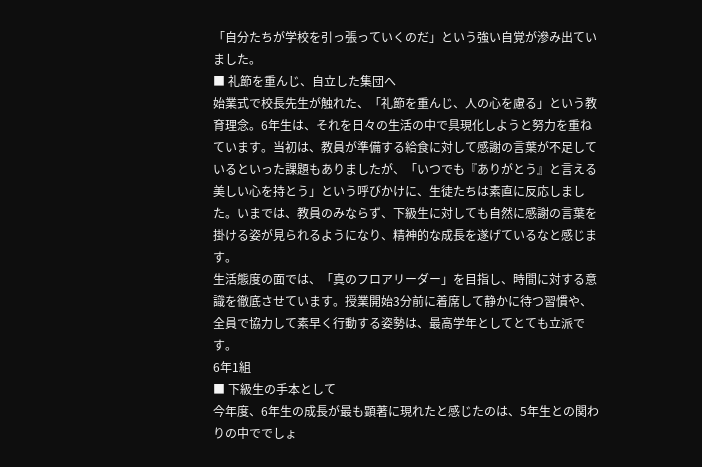「自分たちが学校を引っ張っていくのだ」という強い自覚が滲み出ていました。
■ 礼節を重んじ、自立した集団へ
始業式で校長先生が触れた、「礼節を重んじ、人の心を慮る」という教育理念。6年生は、それを日々の生活の中で具現化しようと努力を重ねています。当初は、教員が準備する給食に対して感謝の言葉が不足しているといった課題もありましたが、「いつでも『ありがとう』と言える美しい心を持とう」という呼びかけに、生徒たちは素直に反応しました。いまでは、教員のみならず、下級生に対しても自然に感謝の言葉を掛ける姿が見られるようになり、精神的な成長を遂げているなと感じます。
生活態度の面では、「真のフロアリーダー」を目指し、時間に対する意識を徹底させています。授業開始3分前に着席して静かに待つ習慣や、全員で協力して素早く行動する姿勢は、最高学年としてとても立派です。
6年1組
■ 下級生の手本として
今年度、6年生の成長が最も顕著に現れたと感じたのは、5年生との関わりの中ででしょ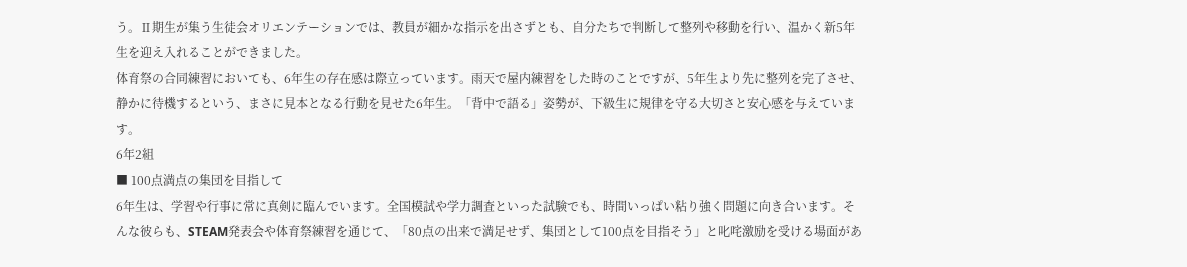う。Ⅱ期生が集う生徒会オリエンテーションでは、教員が細かな指示を出さずとも、自分たちで判断して整列や移動を行い、温かく新5年生を迎え入れることができました。
体育祭の合同練習においても、6年生の存在感は際立っています。雨天で屋内練習をした時のことですが、5年生より先に整列を完了させ、静かに待機するという、まさに見本となる行動を見せた6年生。「背中で語る」姿勢が、下級生に規律を守る大切さと安心感を与えています。
6年2組
■ 100点満点の集団を目指して
6年生は、学習や行事に常に真剣に臨んでいます。全国模試や学力調査といった試験でも、時間いっぱい粘り強く問題に向き合います。そんな彼らも、STEAM発表会や体育祭練習を通じて、「80点の出来で満足せず、集団として100点を目指そう」と叱咤激励を受ける場面があ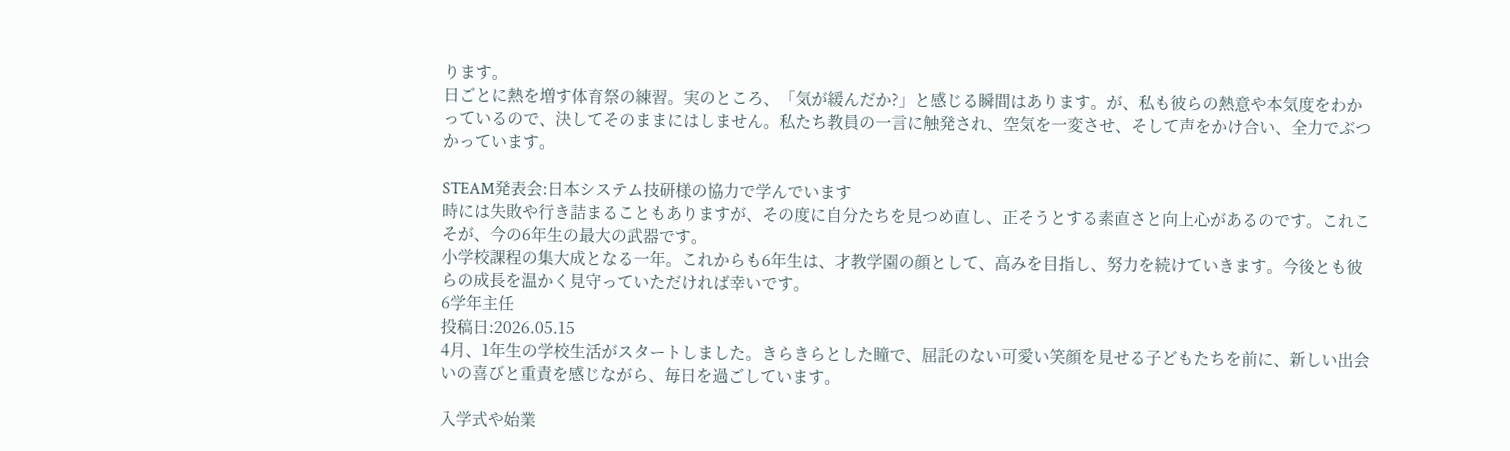ります。
日ごとに熱を増す体育祭の練習。実のところ、「気が緩んだか?」と感じる瞬間はあります。が、私も彼らの熱意や本気度をわかっているので、決してそのままにはしません。私たち教員の一言に触発され、空気を一変させ、そして声をかけ合い、全力でぶつかっています。

STEAM発表会:日本システム技研様の協力で学んでいます
時には失敗や行き詰まることもありますが、その度に自分たちを見つめ直し、正そうとする素直さと向上心があるのです。これこそが、今の6年生の最大の武器です。
小学校課程の集大成となる一年。これからも6年生は、才教学園の顔として、高みを目指し、努力を続けていきます。今後とも彼らの成長を温かく見守っていただければ幸いです。
6学年主任
投稿日:2026.05.15
4月、1年生の学校生活がスタートしました。きらきらとした瞳で、屈託のない可愛い笑顔を見せる子どもたちを前に、新しい出会いの喜びと重責を感じながら、毎日を過ごしています。

入学式や始業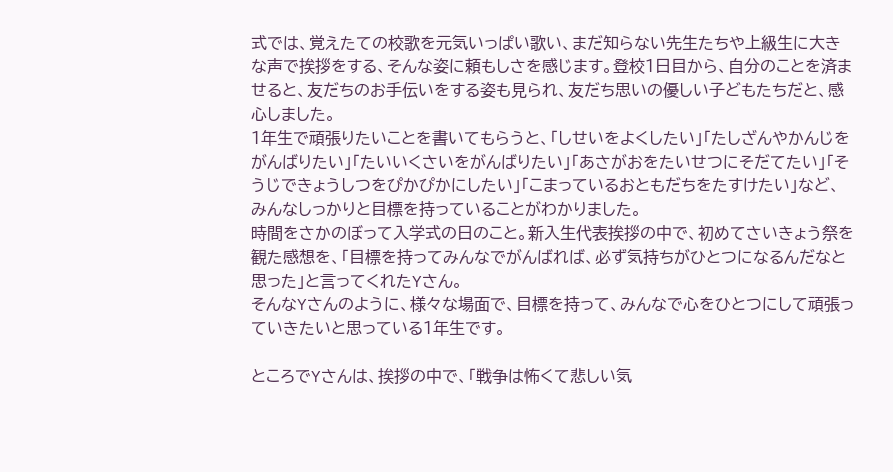式では、覚えたての校歌を元気いっぱい歌い、まだ知らない先生たちや上級生に大きな声で挨拶をする、そんな姿に頼もしさを感じます。登校1日目から、自分のことを済ませると、友だちのお手伝いをする姿も見られ、友だち思いの優しい子どもたちだと、感心しました。
1年生で頑張りたいことを書いてもらうと、「しせいをよくしたい」「たしざんやかんじをがんばりたい」「たいいくさいをがんばりたい」「あさがおをたいせつにそだてたい」「そうじできょうしつをぴかぴかにしたい」「こまっているおともだちをたすけたい」など、みんなしっかりと目標を持っていることがわかりました。
時間をさかのぼって入学式の日のこと。新入生代表挨拶の中で、初めてさいきょう祭を観た感想を、「目標を持ってみんなでがんばれば、必ず気持ちがひとつになるんだなと思った」と言ってくれたYさん。
そんなYさんのように、様々な場面で、目標を持って、みんなで心をひとつにして頑張っていきたいと思っている1年生です。

ところでYさんは、挨拶の中で、「戦争は怖くて悲しい気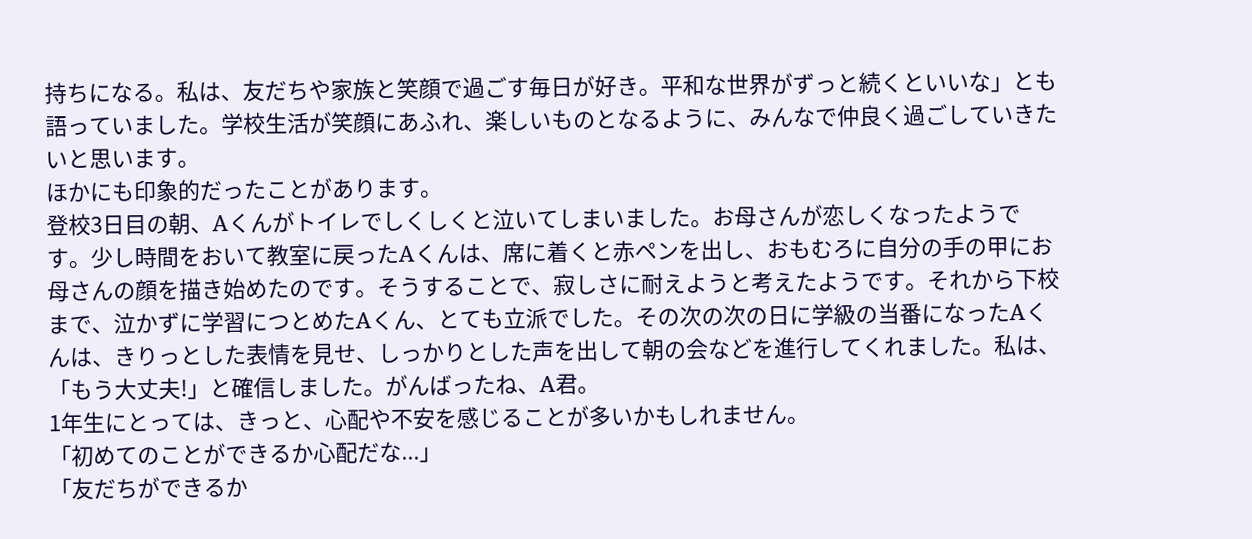持ちになる。私は、友だちや家族と笑顔で過ごす毎日が好き。平和な世界がずっと続くといいな」とも語っていました。学校生活が笑顔にあふれ、楽しいものとなるように、みんなで仲良く過ごしていきたいと思います。
ほかにも印象的だったことがあります。
登校3日目の朝、Aくんがトイレでしくしくと泣いてしまいました。お母さんが恋しくなったようです。少し時間をおいて教室に戻ったAくんは、席に着くと赤ペンを出し、おもむろに自分の手の甲にお母さんの顔を描き始めたのです。そうすることで、寂しさに耐えようと考えたようです。それから下校まで、泣かずに学習につとめたAくん、とても立派でした。その次の次の日に学級の当番になったAくんは、きりっとした表情を見せ、しっかりとした声を出して朝の会などを進行してくれました。私は、「もう大丈夫!」と確信しました。がんばったね、A君。
1年生にとっては、きっと、心配や不安を感じることが多いかもしれません。
「初めてのことができるか心配だな...」
「友だちができるか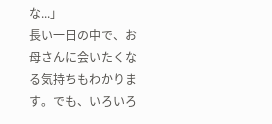な...」
長い一日の中で、お母さんに会いたくなる気持ちもわかります。でも、いろいろ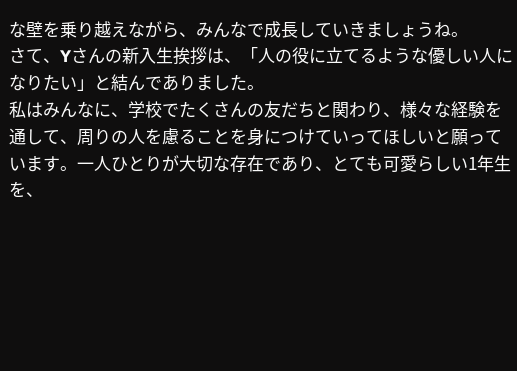な壁を乗り越えながら、みんなで成長していきましょうね。
さて、Yさんの新入生挨拶は、「人の役に立てるような優しい人になりたい」と結んでありました。
私はみんなに、学校でたくさんの友だちと関わり、様々な経験を通して、周りの人を慮ることを身につけていってほしいと願っています。一人ひとりが大切な存在であり、とても可愛らしい1年生を、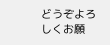どうぞよろしくお願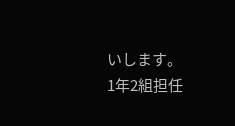いします。
1年2組担任